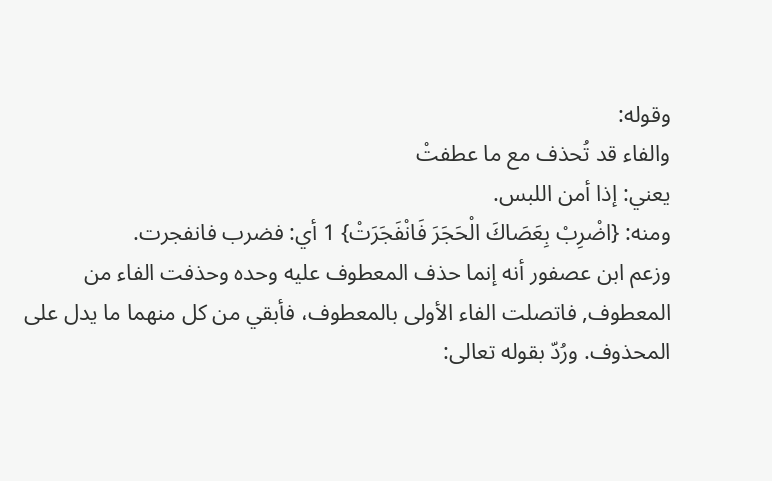وقوله:
والفاء قد تُحذف مع ما عطفتْ
يعني: إذا أمن اللبس.
ومنه: {اضْرِبْ بِعَصَاكَ الْحَجَرَ فَانْفَجَرَتْ} 1 أي: فضرب فانفجرت.
وزعم ابن عصفور أنه إنما حذف المعطوف عليه وحده وحذفت الفاء من المعطوف, فاتصلت الفاء الأولى بالمعطوف، فأبقي من كل منهما ما يدل على المحذوف. ورُدّ بقوله تعالى: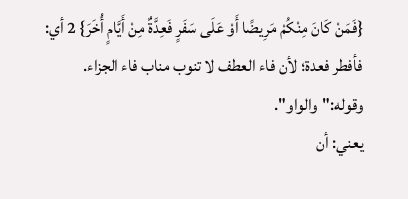{فَمَنْ كَانَ مِنْكُمْ مَرِيضًا أَوْ عَلَى سَفَرٍ فَعِدَّةٌ مِنْ أَيَّامٍ أُخَرَ} 2 أي: فأفطر فعدة؛ لأن فاء العطف لا تنوب مناب فاء الجزاء.
وقوله:"والواو".
يعني: أن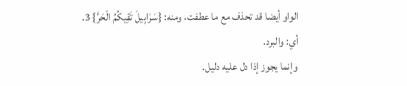الواو أيضا قد تحذف مع ما عطفت، ومنه: {سَرَابِيلَ تَقِيكُمُ الْحَرَّ} 3.
أي: والبرد.
وإنما يجوز إذا دل عليه دليل.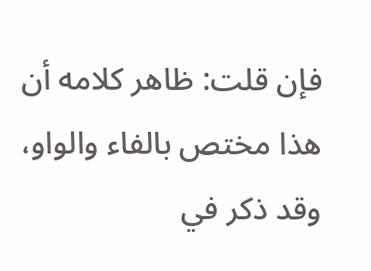فإن قلت: ظاهر كلامه أن هذا مختص بالفاء والواو، وقد ذكر في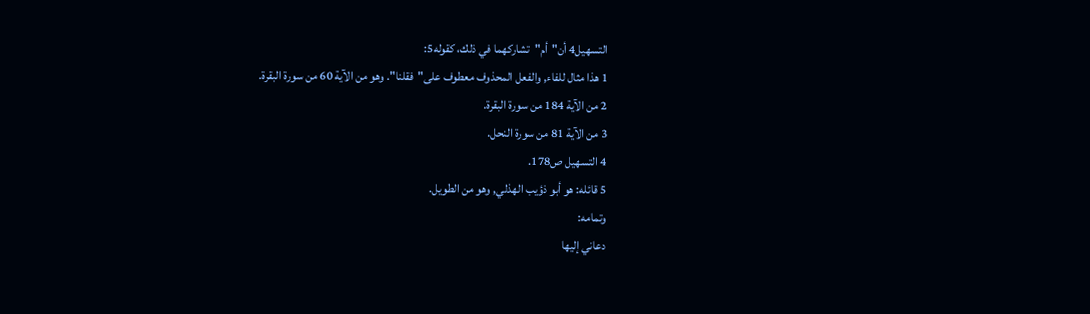التسهيل4 أن"أم"تشاركهما في ذلك، كقوله5:
1 هذا مثال للفاء, والفعل المحذوف معطوف على"فقلنا". وهو من الآية 60 من سورة البقرة.
2 من الآية 184 من سورة البقرة.
3 من الآية 81 من سورة النحل.
4 التسهيل ص178.
5 قائله: هو أبو ذؤيب الهذلي, وهو من الطويل.
وتمامه:
دعاني إليها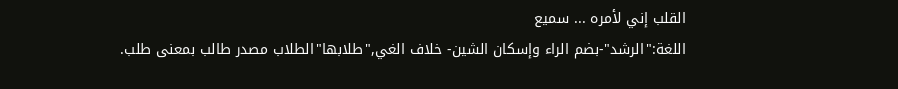القلب إني لأمره ... سميع
اللغة:"الرشد"-بضم الراء وإسكان الشين- خلاف الغي,"طلابها"الطلاب مصدر طالب بمعنى طلب.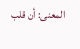المعنى: أن قلب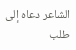الشاعر دعاه إلى طلب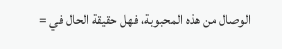الوصال من هذه المحبوبة، فهل حقيقة الحال في =